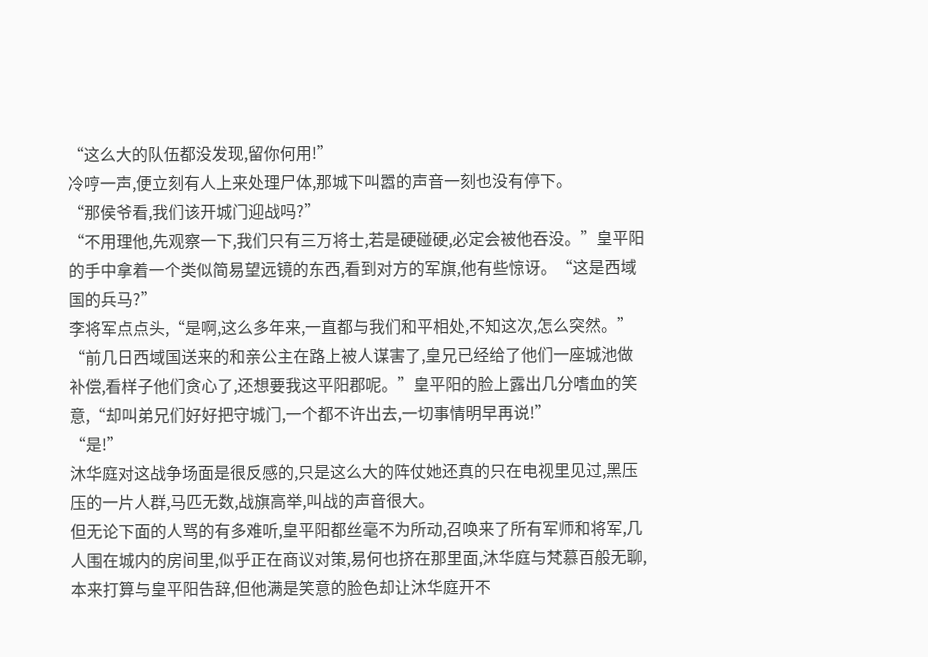“这么大的队伍都没发现,留你何用!”
冷哼一声,便立刻有人上来处理尸体,那城下叫嚣的声音一刻也没有停下。
“那侯爷看,我们该开城门迎战吗?”
“不用理他,先观察一下,我们只有三万将士,若是硬碰硬,必定会被他吞没。”皇平阳的手中拿着一个类似简易望远镜的东西,看到对方的军旗,他有些惊讶。“这是西域国的兵马?”
李将军点点头,“是啊,这么多年来,一直都与我们和平相处,不知这次,怎么突然。”
“前几日西域国送来的和亲公主在路上被人谋害了,皇兄已经给了他们一座城池做补偿,看样子他们贪心了,还想要我这平阳郡呢。”皇平阳的脸上露出几分嗜血的笑意,“却叫弟兄们好好把守城门,一个都不许出去,一切事情明早再说!”
“是!”
沐华庭对这战争场面是很反感的,只是这么大的阵仗她还真的只在电视里见过,黑压压的一片人群,马匹无数,战旗高举,叫战的声音很大。
但无论下面的人骂的有多难听,皇平阳都丝毫不为所动,召唤来了所有军师和将军,几人围在城内的房间里,似乎正在商议对策,易何也挤在那里面,沐华庭与梵慕百般无聊,本来打算与皇平阳告辞,但他满是笑意的脸色却让沐华庭开不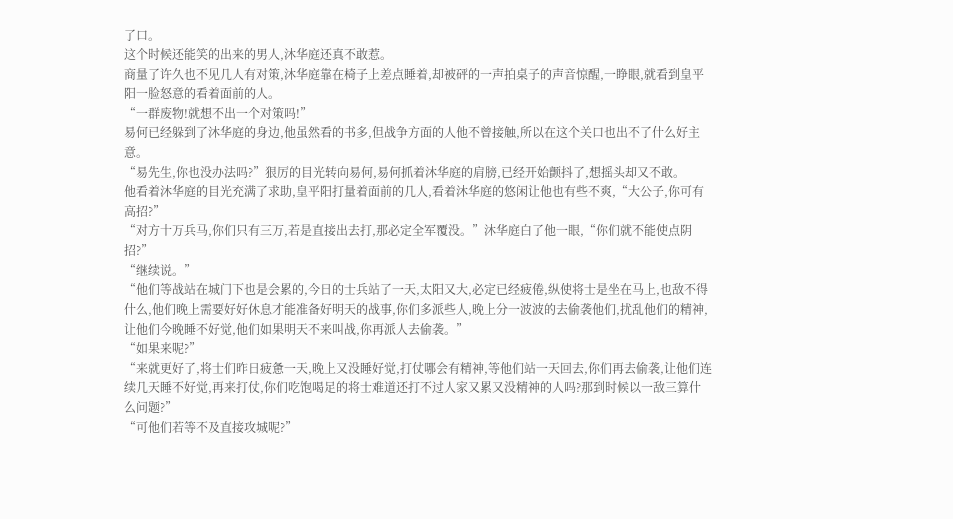了口。
这个时候还能笑的出来的男人,沐华庭还真不敢惹。
商量了许久也不见几人有对策,沐华庭靠在椅子上差点睡着,却被砰的一声拍桌子的声音惊醒,一睁眼,就看到皇平阳一脸怒意的看着面前的人。
“一群废物!就想不出一个对策吗!”
易何已经躲到了沐华庭的身边,他虽然看的书多,但战争方面的人他不曾接触,所以在这个关口也出不了什么好主意。
“易先生,你也没办法吗?”狠厉的目光转向易何,易何抓着沐华庭的肩膀,已经开始颤抖了,想摇头却又不敢。
他看着沐华庭的目光充满了求助,皇平阳打量着面前的几人,看着沐华庭的悠闲让他也有些不爽,“大公子,你可有高招?”
“对方十万兵马,你们只有三万,若是直接出去打,那必定全军覆没。”沐华庭白了他一眼,“你们就不能使点阴招?”
“继续说。”
“他们等战站在城门下也是会累的,今日的士兵站了一天,太阳又大,必定已经疲倦,纵使将士是坐在马上,也敌不得什么,他们晚上需要好好休息才能准备好明天的战事,你们多派些人,晚上分一波波的去偷袭他们,扰乱他们的精神,让他们今晚睡不好觉,他们如果明天不来叫战,你再派人去偷袭。”
“如果来呢?”
“来就更好了,将士们昨日疲惫一天,晚上又没睡好觉,打仗哪会有精神,等他们站一天回去,你们再去偷袭,让他们连续几天睡不好觉,再来打仗,你们吃饱喝足的将士难道还打不过人家又累又没精神的人吗?那到时候以一敌三算什么问题?”
“可他们若等不及直接攻城呢?”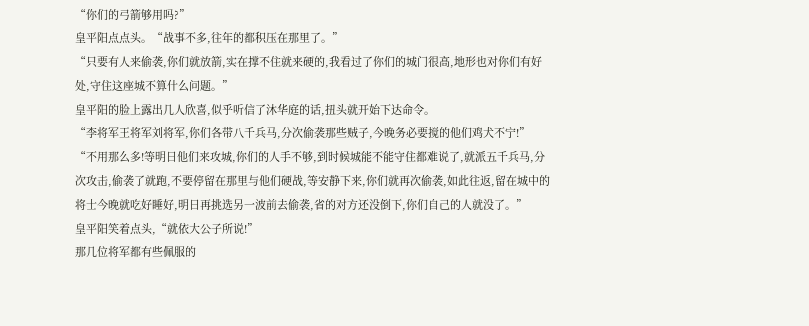“你们的弓箭够用吗?”
皇平阳点点头。“战事不多,往年的都积压在那里了。”
“只要有人来偷袭,你们就放箭,实在撑不住就来硬的,我看过了你们的城门很高,地形也对你们有好处,守住这座城不算什么问题。”
皇平阳的脸上露出几人欣喜,似乎听信了沐华庭的话,扭头就开始下达命令。
“李将军王将军刘将军,你们各带八千兵马,分次偷袭那些贼子,今晚务必要搅的他们鸡犬不宁!”
“不用那么多!等明日他们来攻城,你们的人手不够,到时候城能不能守住都难说了,就派五千兵马,分次攻击,偷袭了就跑,不要停留在那里与他们硬战,等安静下来,你们就再次偷袭,如此往返,留在城中的将士今晚就吃好睡好,明日再挑选另一波前去偷袭,省的对方还没倒下,你们自己的人就没了。”
皇平阳笑着点头,“就依大公子所说!”
那几位将军都有些佩服的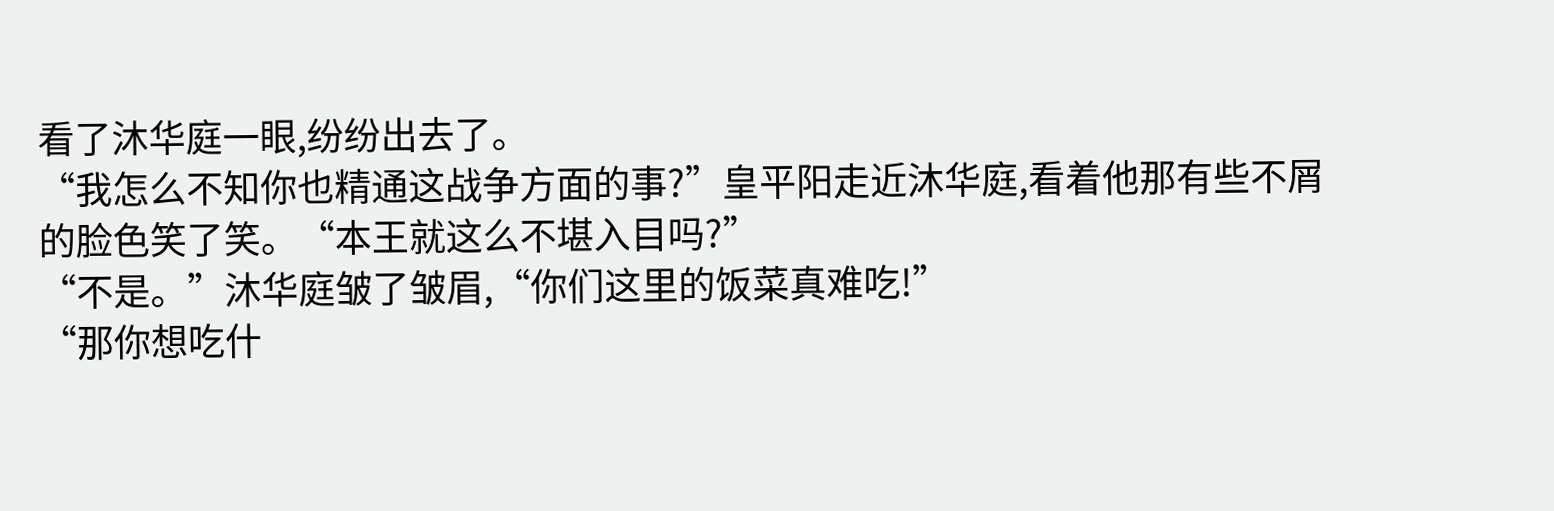看了沐华庭一眼,纷纷出去了。
“我怎么不知你也精通这战争方面的事?”皇平阳走近沐华庭,看着他那有些不屑的脸色笑了笑。“本王就这么不堪入目吗?”
“不是。”沐华庭皱了皱眉,“你们这里的饭菜真难吃!”
“那你想吃什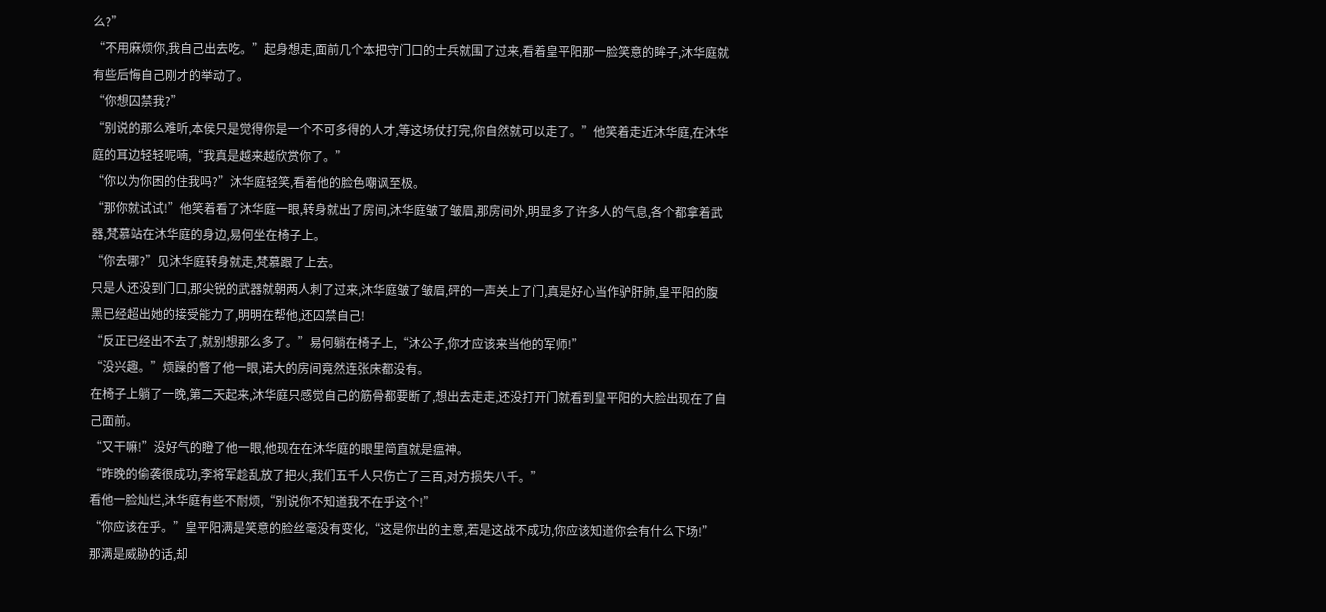么?”
“不用麻烦你,我自己出去吃。”起身想走,面前几个本把守门口的士兵就围了过来,看着皇平阳那一脸笑意的眸子,沐华庭就有些后悔自己刚才的举动了。
“你想囚禁我?”
“别说的那么难听,本侯只是觉得你是一个不可多得的人才,等这场仗打完,你自然就可以走了。”他笑着走近沐华庭,在沐华庭的耳边轻轻呢喃,“我真是越来越欣赏你了。”
“你以为你困的住我吗?”沐华庭轻笑,看着他的脸色嘲讽至极。
“那你就试试!”他笑着看了沐华庭一眼,转身就出了房间,沐华庭皱了皱眉,那房间外,明显多了许多人的气息,各个都拿着武器,梵慕站在沐华庭的身边,易何坐在椅子上。
“你去哪?”见沐华庭转身就走,梵慕跟了上去。
只是人还没到门口,那尖锐的武器就朝两人刺了过来,沐华庭皱了皱眉,砰的一声关上了门,真是好心当作驴肝肺,皇平阳的腹黑已经超出她的接受能力了,明明在帮他,还囚禁自己!
“反正已经出不去了,就别想那么多了。”易何躺在椅子上,“沐公子,你才应该来当他的军师!”
“没兴趣。”烦躁的瞥了他一眼,诺大的房间竟然连张床都没有。
在椅子上躺了一晚,第二天起来,沐华庭只感觉自己的筋骨都要断了,想出去走走,还没打开门就看到皇平阳的大脸出现在了自己面前。
“又干嘛!”没好气的瞪了他一眼,他现在在沐华庭的眼里简直就是瘟神。
“昨晚的偷袭很成功,李将军趁乱放了把火,我们五千人只伤亡了三百,对方损失八千。”
看他一脸灿烂,沐华庭有些不耐烦,“别说你不知道我不在乎这个!”
“你应该在乎。”皇平阳满是笑意的脸丝毫没有变化,“这是你出的主意,若是这战不成功,你应该知道你会有什么下场!”
那满是威胁的话,却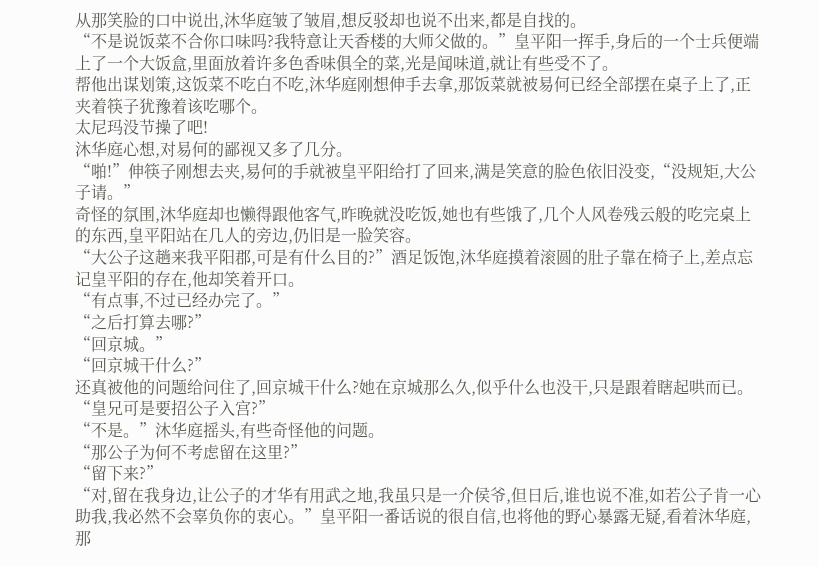从那笑脸的口中说出,沐华庭皱了皱眉,想反驳却也说不出来,都是自找的。
“不是说饭菜不合你口味吗?我特意让天香楼的大师父做的。”皇平阳一挥手,身后的一个士兵便端上了一个大饭盒,里面放着许多色香味俱全的菜,光是闻味道,就让有些受不了。
帮他出谋划策,这饭菜不吃白不吃,沐华庭刚想伸手去拿,那饭菜就被易何已经全部摆在桌子上了,正夹着筷子犹豫着该吃哪个。
太尼玛没节操了吧!
沐华庭心想,对易何的鄙视又多了几分。
“啪!”伸筷子刚想去夹,易何的手就被皇平阳给打了回来,满是笑意的脸色依旧没变,“没规矩,大公子请。”
奇怪的氛围,沐华庭却也懒得跟他客气,昨晚就没吃饭,她也有些饿了,几个人风卷残云般的吃完桌上的东西,皇平阳站在几人的旁边,仍旧是一脸笑容。
“大公子这趟来我平阳郡,可是有什么目的?”酒足饭饱,沐华庭摸着滚圆的肚子靠在椅子上,差点忘记皇平阳的存在,他却笑着开口。
“有点事,不过已经办完了。”
“之后打算去哪?”
“回京城。”
“回京城干什么?”
还真被他的问题给问住了,回京城干什么?她在京城那么久,似乎什么也没干,只是跟着瞎起哄而已。
“皇兄可是要招公子入宫?”
“不是。”沐华庭摇头,有些奇怪他的问题。
“那公子为何不考虑留在这里?”
“留下来?”
“对,留在我身边,让公子的才华有用武之地,我虽只是一介侯爷,但日后,谁也说不准,如若公子肯一心助我,我必然不会辜负你的衷心。”皇平阳一番话说的很自信,也将他的野心暴露无疑,看着沐华庭,那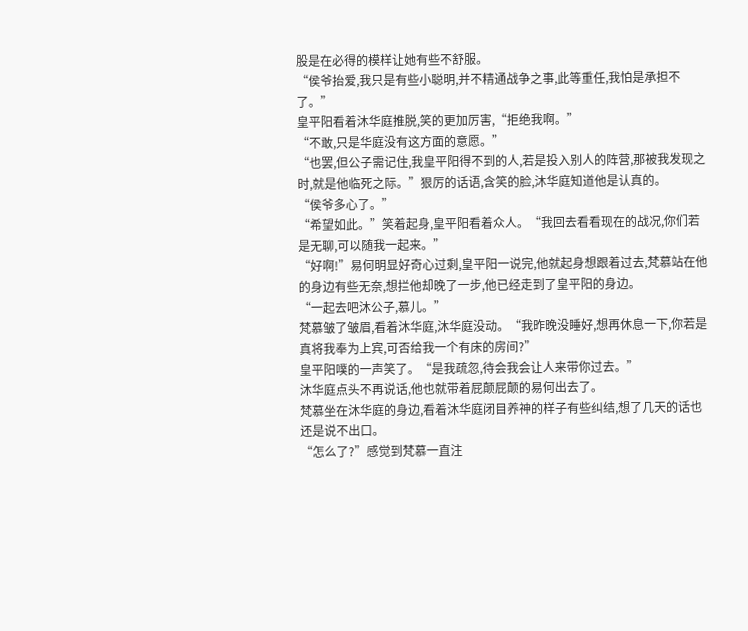股是在必得的模样让她有些不舒服。
“侯爷抬爱,我只是有些小聪明,并不精通战争之事,此等重任,我怕是承担不了。”
皇平阳看着沐华庭推脱,笑的更加厉害,“拒绝我啊。”
“不敢,只是华庭没有这方面的意愿。”
“也罢,但公子需记住,我皇平阳得不到的人,若是投入别人的阵营,那被我发现之时,就是他临死之际。”狠厉的话语,含笑的脸,沐华庭知道他是认真的。
“侯爷多心了。”
“希望如此。”笑着起身,皇平阳看着众人。“我回去看看现在的战况,你们若是无聊,可以随我一起来。”
“好啊!”易何明显好奇心过剩,皇平阳一说完,他就起身想跟着过去,梵慕站在他的身边有些无奈,想拦他却晚了一步,他已经走到了皇平阳的身边。
“一起去吧沐公子,慕儿。”
梵慕皱了皱眉,看着沐华庭,沐华庭没动。“我昨晚没睡好,想再休息一下,你若是真将我奉为上宾,可否给我一个有床的房间?”
皇平阳噗的一声笑了。“是我疏忽,待会我会让人来带你过去。”
沐华庭点头不再说话,他也就带着屁颠屁颠的易何出去了。
梵慕坐在沐华庭的身边,看着沐华庭闭目养神的样子有些纠结,想了几天的话也还是说不出口。
“怎么了?”感觉到梵慕一直注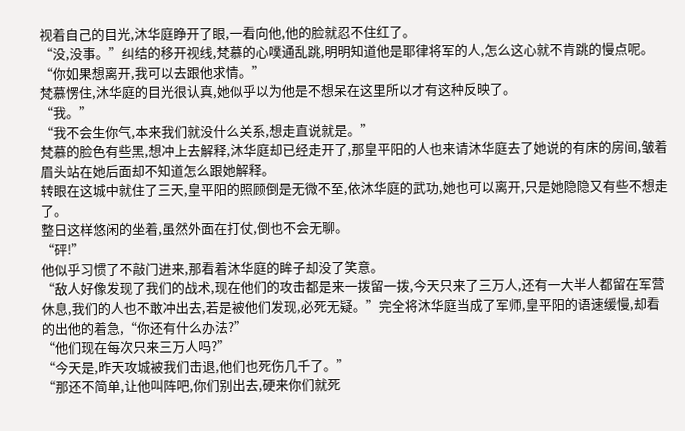视着自己的目光,沐华庭睁开了眼,一看向他,他的脸就忍不住红了。
“没,没事。”纠结的移开视线,梵慕的心噗通乱跳,明明知道他是耶律将军的人,怎么这心就不肯跳的慢点呢。
“你如果想离开,我可以去跟他求情。”
梵慕愣住,沐华庭的目光很认真,她似乎以为他是不想呆在这里所以才有这种反映了。
“我。”
“我不会生你气,本来我们就没什么关系,想走直说就是。”
梵慕的脸色有些黑,想冲上去解释,沐华庭却已经走开了,那皇平阳的人也来请沐华庭去了她说的有床的房间,皱着眉头站在她后面却不知道怎么跟她解释。
转眼在这城中就住了三天,皇平阳的照顾倒是无微不至,依沐华庭的武功,她也可以离开,只是她隐隐又有些不想走了。
整日这样悠闲的坐着,虽然外面在打仗,倒也不会无聊。
“砰!”
他似乎习惯了不敲门进来,那看着沐华庭的眸子却没了笑意。
“敌人好像发现了我们的战术,现在他们的攻击都是来一拨留一拨,今天只来了三万人,还有一大半人都留在军营休息,我们的人也不敢冲出去,若是被他们发现,必死无疑。”完全将沐华庭当成了军师,皇平阳的语速缓慢,却看的出他的着急,“你还有什么办法?”
“他们现在每次只来三万人吗?”
“今天是,昨天攻城被我们击退,他们也死伤几千了。”
“那还不简单,让他叫阵吧,你们别出去,硬来你们就死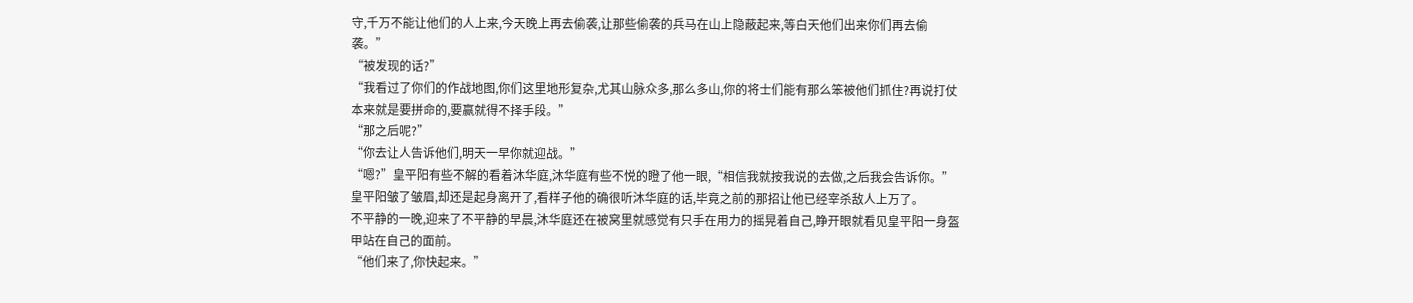守,千万不能让他们的人上来,今天晚上再去偷袭,让那些偷袭的兵马在山上隐蔽起来,等白天他们出来你们再去偷袭。”
“被发现的话?”
“我看过了你们的作战地图,你们这里地形复杂,尤其山脉众多,那么多山,你的将士们能有那么笨被他们抓住?再说打仗本来就是要拼命的,要赢就得不择手段。”
“那之后呢?”
“你去让人告诉他们,明天一早你就迎战。”
“嗯?”皇平阳有些不解的看着沐华庭,沐华庭有些不悦的瞪了他一眼,“相信我就按我说的去做,之后我会告诉你。”
皇平阳皱了皱眉,却还是起身离开了,看样子他的确很听沐华庭的话,毕竟之前的那招让他已经宰杀敌人上万了。
不平静的一晚,迎来了不平静的早晨,沐华庭还在被窝里就感觉有只手在用力的摇晃着自己,睁开眼就看见皇平阳一身盔甲站在自己的面前。
“他们来了,你快起来。”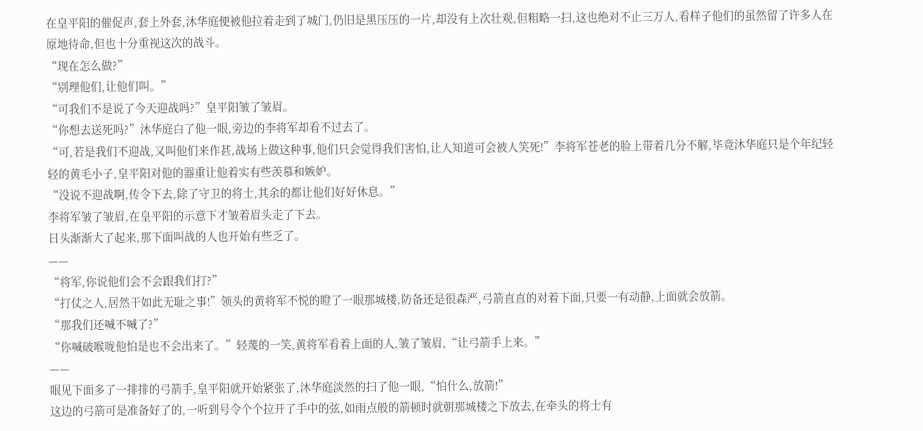在皇平阳的催促声,套上外套,沐华庭便被他拉着走到了城门,仍旧是黑压压的一片,却没有上次壮观,但粗略一扫,这也绝对不止三万人,看样子他们的虽然留了许多人在原地待命,但也十分重视这次的战斗。
“现在怎么做?”
“别理他们,让他们叫。”
“可我们不是说了今天迎战吗?”皇平阳皱了皱眉。
“你想去送死吗?”沐华庭白了他一眼,旁边的李将军却看不过去了。
“可,若是我们不迎战,又叫他们来作甚,战场上做这种事,他们只会觉得我们害怕,让人知道可会被人笑死!”李将军苍老的脸上带着几分不解,毕竟沐华庭只是个年纪轻轻的黄毛小子,皇平阳对他的器重让他着实有些羡慕和嫉妒。
“没说不迎战啊,传令下去,除了守卫的将士,其余的都让他们好好休息。”
李将军皱了皱眉,在皇平阳的示意下才皱着眉头走了下去。
日头渐渐大了起来,那下面叫战的人也开始有些乏了。
——
“将军,你说他们会不会跟我们打?”
“打仗之人,居然干如此无耻之事!”领头的黄将军不悦的瞪了一眼那城楼,防备还是很森严,弓箭直直的对着下面,只要一有动静,上面就会放箭。
“那我们还喊不喊了?”
“你喊破喉咙他怕是也不会出来了。”轻蔑的一笑,黄将军看着上面的人,皱了皱眉,“让弓箭手上来。”
——
眼见下面多了一排排的弓箭手,皇平阳就开始紧张了,沐华庭淡然的扫了他一眼,“怕什么,放箭!”
这边的弓箭可是准备好了的,一听到号令个个拉开了手中的弦,如雨点般的箭顿时就朝那城楼之下放去,在牵头的将士有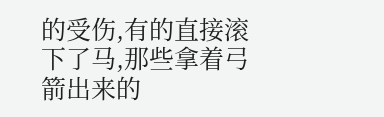的受伤,有的直接滚下了马,那些拿着弓箭出来的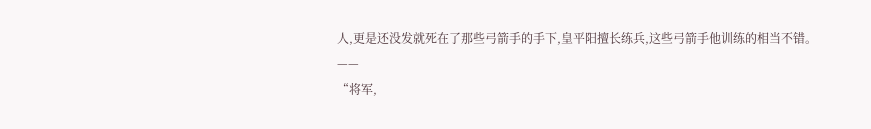人,更是还没发就死在了那些弓箭手的手下,皇平阳擅长练兵,这些弓箭手他训练的相当不错。
——
“将军,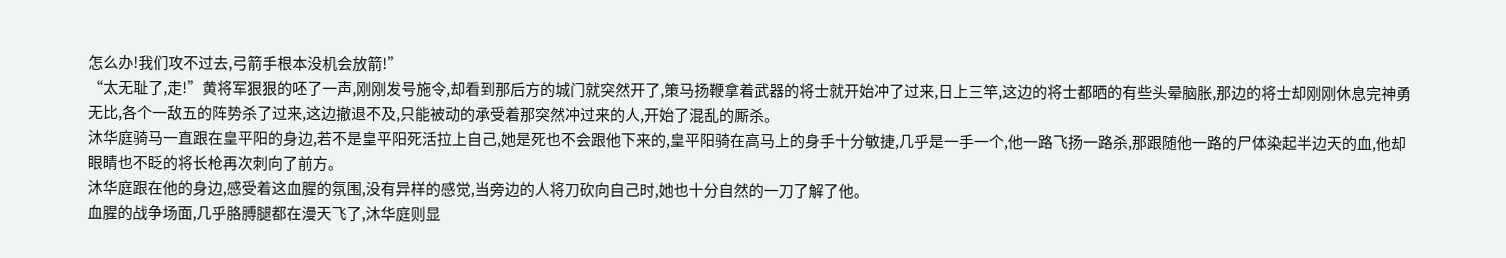怎么办!我们攻不过去,弓箭手根本没机会放箭!”
“太无耻了,走!”黄将军狠狠的呸了一声,刚刚发号施令,却看到那后方的城门就突然开了,策马扬鞭拿着武器的将士就开始冲了过来,日上三竿,这边的将士都晒的有些头晕脑胀,那边的将士却刚刚休息完神勇无比,各个一敌五的阵势杀了过来,这边撤退不及,只能被动的承受着那突然冲过来的人,开始了混乱的厮杀。
沐华庭骑马一直跟在皇平阳的身边,若不是皇平阳死活拉上自己,她是死也不会跟他下来的,皇平阳骑在高马上的身手十分敏捷,几乎是一手一个,他一路飞扬一路杀,那跟随他一路的尸体染起半边天的血,他却眼睛也不眨的将长枪再次刺向了前方。
沐华庭跟在他的身边,感受着这血腥的氛围,没有异样的感觉,当旁边的人将刀砍向自己时,她也十分自然的一刀了解了他。
血腥的战争场面,几乎胳膊腿都在漫天飞了,沐华庭则显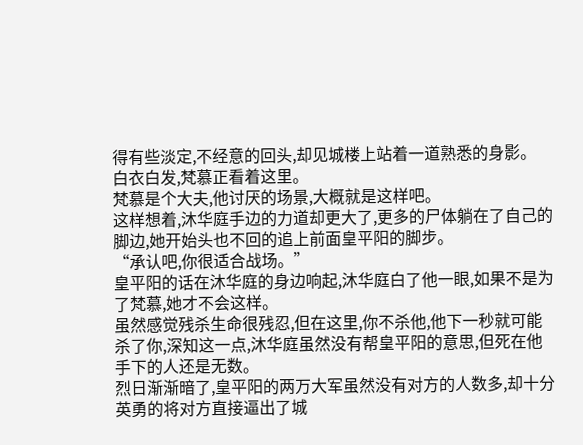得有些淡定,不经意的回头,却见城楼上站着一道熟悉的身影。
白衣白发,梵慕正看着这里。
梵慕是个大夫,他讨厌的场景,大概就是这样吧。
这样想着,沐华庭手边的力道却更大了,更多的尸体躺在了自己的脚边,她开始头也不回的追上前面皇平阳的脚步。
“承认吧,你很适合战场。”
皇平阳的话在沐华庭的身边响起,沐华庭白了他一眼,如果不是为了梵慕,她才不会这样。
虽然感觉残杀生命很残忍,但在这里,你不杀他,他下一秒就可能杀了你,深知这一点,沐华庭虽然没有帮皇平阳的意思,但死在他手下的人还是无数。
烈日渐渐暗了,皇平阳的两万大军虽然没有对方的人数多,却十分英勇的将对方直接逼出了城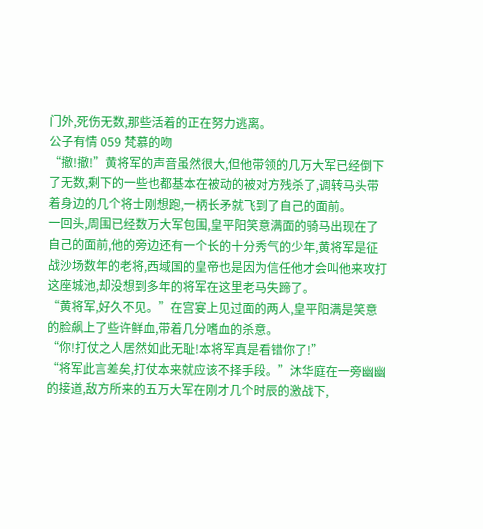门外,死伤无数,那些活着的正在努力逃离。
公子有情 059 梵慕的吻
“撤!撤!”黄将军的声音虽然很大,但他带领的几万大军已经倒下了无数,剩下的一些也都基本在被动的被对方残杀了,调转马头带着身边的几个将士刚想跑,一柄长矛就飞到了自己的面前。
一回头,周围已经数万大军包围,皇平阳笑意满面的骑马出现在了自己的面前,他的旁边还有一个长的十分秀气的少年,黄将军是征战沙场数年的老将,西域国的皇帝也是因为信任他才会叫他来攻打这座城池,却没想到多年的将军在这里老马失蹄了。
“黄将军,好久不见。”在宫宴上见过面的两人,皇平阳满是笑意的脸飙上了些许鲜血,带着几分嗜血的杀意。
“你!打仗之人居然如此无耻!本将军真是看错你了!”
“将军此言差矣,打仗本来就应该不择手段。”沐华庭在一旁幽幽的接道,敌方所来的五万大军在刚才几个时辰的激战下,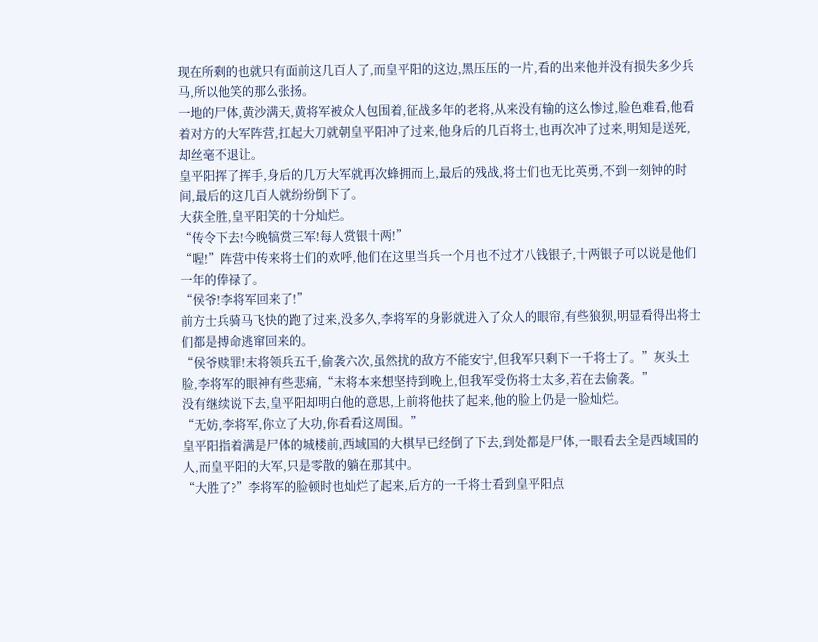现在所剩的也就只有面前这几百人了,而皇平阳的这边,黑压压的一片,看的出来他并没有损失多少兵马,所以他笑的那么张扬。
一地的尸体,黄沙满天,黄将军被众人包围着,征战多年的老将,从来没有输的这么惨过,脸色难看,他看着对方的大军阵营,扛起大刀就朝皇平阳冲了过来,他身后的几百将士,也再次冲了过来,明知是送死,却丝毫不退让。
皇平阳挥了挥手,身后的几万大军就再次蜂拥而上,最后的残战,将士们也无比英勇,不到一刻钟的时间,最后的这几百人就纷纷倒下了。
大获全胜,皇平阳笑的十分灿烂。
“传令下去!今晚犒赏三军!每人赏银十两!”
“喔!”阵营中传来将士们的欢呼,他们在这里当兵一个月也不过才八钱银子,十两银子可以说是他们一年的俸禄了。
“侯爷!李将军回来了!”
前方士兵骑马飞快的跑了过来,没多久,李将军的身影就进入了众人的眼帘,有些狼狈,明显看得出将士们都是搏命逃窜回来的。
“侯爷赎罪!末将领兵五千,偷袭六次,虽然扰的敌方不能安宁,但我军只剩下一千将士了。”灰头土脸,李将军的眼神有些悲痛,“末将本来想坚持到晚上,但我军受伤将士太多,若在去偷袭。”
没有继续说下去,皇平阳却明白他的意思,上前将他扶了起来,他的脸上仍是一脸灿烂。
“无妨,李将军,你立了大功,你看看这周围。”
皇平阳指着满是尸体的城楼前,西域国的大棋早已经倒了下去,到处都是尸体,一眼看去全是西域国的人,而皇平阳的大军,只是零散的躺在那其中。
“大胜了?”李将军的脸顿时也灿烂了起来,后方的一千将士看到皇平阳点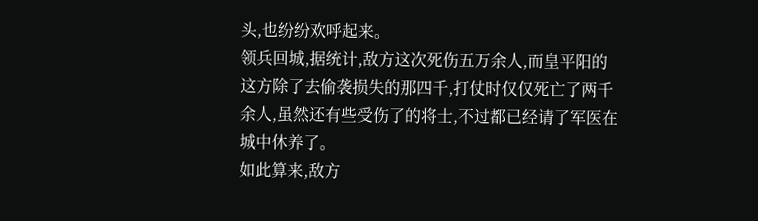头,也纷纷欢呼起来。
领兵回城,据统计,敌方这次死伤五万余人,而皇平阳的这方除了去偷袭损失的那四千,打仗时仅仅死亡了两千余人,虽然还有些受伤了的将士,不过都已经请了军医在城中休养了。
如此算来,敌方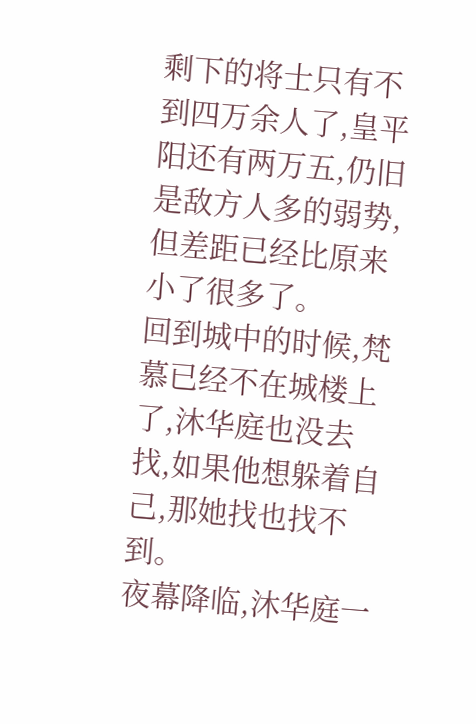剩下的将士只有不到四万余人了,皇平阳还有两万五,仍旧是敌方人多的弱势,但差距已经比原来小了很多了。
回到城中的时候,梵慕已经不在城楼上了,沐华庭也没去找,如果他想躲着自己,那她找也找不到。
夜幕降临,沐华庭一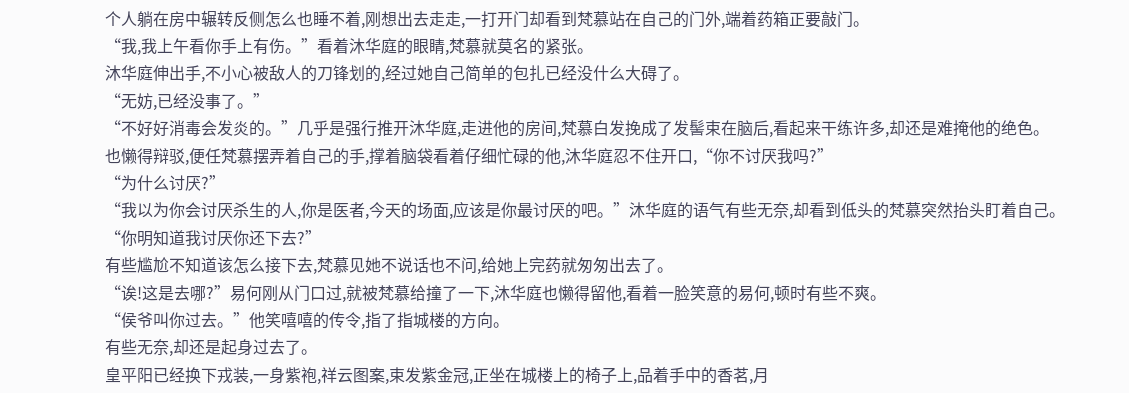个人躺在房中辗转反侧怎么也睡不着,刚想出去走走,一打开门却看到梵慕站在自己的门外,端着药箱正要敲门。
“我,我上午看你手上有伤。”看着沐华庭的眼睛,梵慕就莫名的紧张。
沐华庭伸出手,不小心被敌人的刀锋划的,经过她自己简单的包扎已经没什么大碍了。
“无妨,已经没事了。”
“不好好消毒会发炎的。”几乎是强行推开沐华庭,走进他的房间,梵慕白发挽成了发髻束在脑后,看起来干练许多,却还是难掩他的绝色。
也懒得辩驳,便任梵慕摆弄着自己的手,撑着脑袋看着仔细忙碌的他,沐华庭忍不住开口,“你不讨厌我吗?”
“为什么讨厌?”
“我以为你会讨厌杀生的人,你是医者,今天的场面,应该是你最讨厌的吧。”沐华庭的语气有些无奈,却看到低头的梵慕突然抬头盯着自己。
“你明知道我讨厌你还下去?”
有些尴尬不知道该怎么接下去,梵慕见她不说话也不问,给她上完药就匆匆出去了。
“诶!这是去哪?”易何刚从门口过,就被梵慕给撞了一下,沐华庭也懒得留他,看着一脸笑意的易何,顿时有些不爽。
“侯爷叫你过去。”他笑嘻嘻的传令,指了指城楼的方向。
有些无奈,却还是起身过去了。
皇平阳已经换下戎装,一身紫袍,祥云图案,束发紫金冠,正坐在城楼上的椅子上,品着手中的香茗,月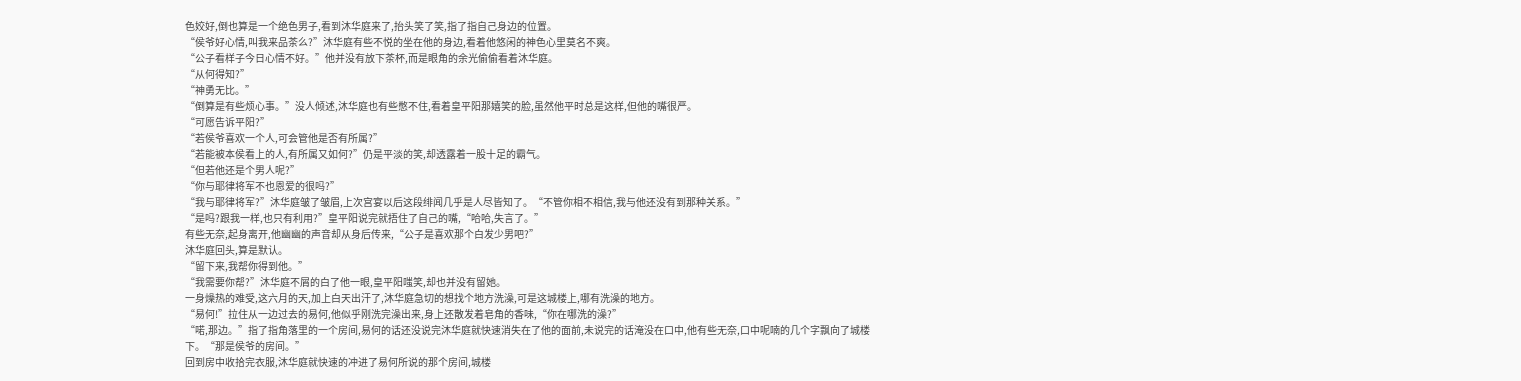色姣好,倒也算是一个绝色男子,看到沐华庭来了,抬头笑了笑,指了指自己身边的位置。
“侯爷好心情,叫我来品茶么?”沐华庭有些不悦的坐在他的身边,看着他悠闲的神色心里莫名不爽。
“公子看样子今日心情不好。”他并没有放下茶杯,而是眼角的余光偷偷看着沐华庭。
“从何得知?”
“神勇无比。”
“倒算是有些烦心事。”没人倾述,沐华庭也有些憋不住,看着皇平阳那嬉笑的脸,虽然他平时总是这样,但他的嘴很严。
“可愿告诉平阳?”
“若侯爷喜欢一个人,可会管他是否有所属?”
“若能被本侯看上的人,有所属又如何?”仍是平淡的笑,却透露着一股十足的霸气。
“但若他还是个男人呢?”
“你与耶律将军不也恩爱的很吗?”
“我与耶律将军?”沐华庭皱了皱眉,上次宫宴以后这段绯闻几乎是人尽皆知了。“不管你相不相信,我与他还没有到那种关系。”
“是吗?跟我一样,也只有利用?”皇平阳说完就捂住了自己的嘴,“哈哈,失言了。”
有些无奈,起身离开,他幽幽的声音却从身后传来,“公子是喜欢那个白发少男吧?”
沐华庭回头,算是默认。
“留下来,我帮你得到他。”
“我需要你帮?”沐华庭不屑的白了他一眼,皇平阳嗤笑,却也并没有留她。
一身燥热的难受,这六月的天,加上白天出汗了,沐华庭急切的想找个地方洗澡,可是这城楼上,哪有洗澡的地方。
“易何!”拉住从一边过去的易何,他似乎刚洗完澡出来,身上还散发着皂角的香味,“你在哪洗的澡?”
“喏,那边。”指了指角落里的一个房间,易何的话还没说完沐华庭就快速消失在了他的面前,未说完的话淹没在口中,他有些无奈,口中呢喃的几个字飘向了城楼下。“那是侯爷的房间。”
回到房中收拾完衣服,沐华庭就快速的冲进了易何所说的那个房间,城楼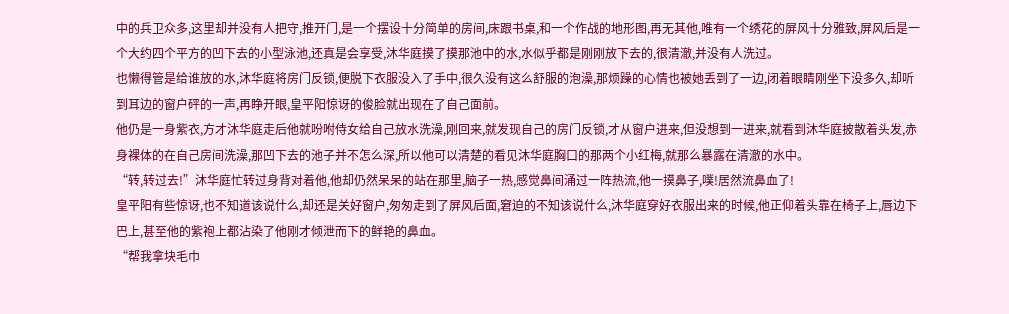中的兵卫众多,这里却并没有人把守,推开门,是一个摆设十分简单的房间,床跟书桌,和一个作战的地形图,再无其他,唯有一个绣花的屏风十分雅致,屏风后是一个大约四个平方的凹下去的小型泳池,还真是会享受,沐华庭摸了摸那池中的水,水似乎都是刚刚放下去的,很清澈,并没有人洗过。
也懒得管是给谁放的水,沐华庭将房门反锁,便脱下衣服没入了手中,很久没有这么舒服的泡澡,那烦躁的心情也被她丢到了一边,闭着眼睛刚坐下没多久,却听到耳边的窗户砰的一声,再睁开眼,皇平阳惊讶的俊脸就出现在了自己面前。
他仍是一身紫衣,方才沐华庭走后他就吩咐侍女给自己放水洗澡,刚回来,就发现自己的房门反锁,才从窗户进来,但没想到一进来,就看到沐华庭披散着头发,赤身裸体的在自己房间洗澡,那凹下去的池子并不怎么深,所以他可以清楚的看见沐华庭胸口的那两个小红梅,就那么暴露在清澈的水中。
“转,转过去!”沐华庭忙转过身背对着他,他却仍然呆呆的站在那里,脑子一热,感觉鼻间涌过一阵热流,他一摸鼻子,噗!居然流鼻血了!
皇平阳有些惊讶,也不知道该说什么,却还是关好窗户,匆匆走到了屏风后面,窘迫的不知该说什么,沐华庭穿好衣服出来的时候,他正仰着头靠在椅子上,唇边下巴上,甚至他的紫袍上都沾染了他刚才倾泄而下的鲜艳的鼻血。
“帮我拿块毛巾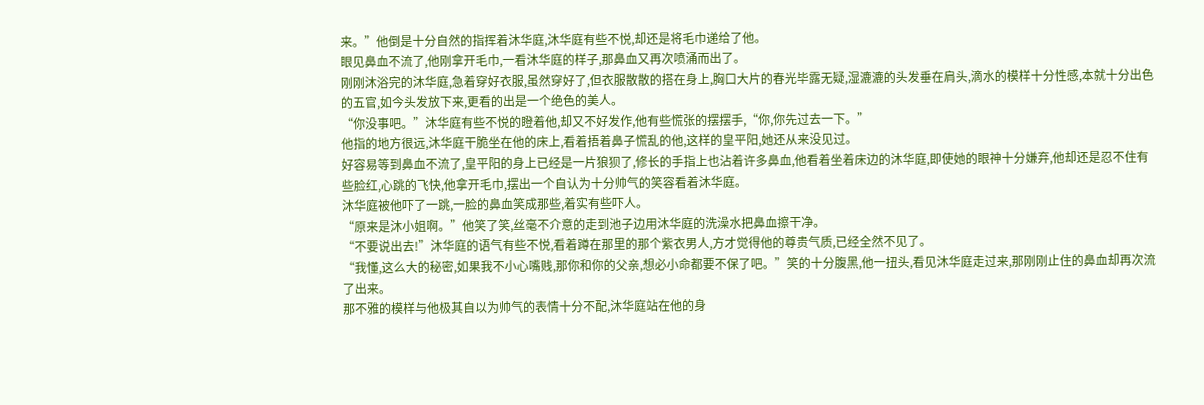来。”他倒是十分自然的指挥着沐华庭,沐华庭有些不悦,却还是将毛巾递给了他。
眼见鼻血不流了,他刚拿开毛巾,一看沐华庭的样子,那鼻血又再次喷涌而出了。
刚刚沐浴完的沐华庭,急着穿好衣服,虽然穿好了,但衣服散散的搭在身上,胸口大片的春光毕露无疑,湿漉漉的头发垂在肩头,滴水的模样十分性感,本就十分出色的五官,如今头发放下来,更看的出是一个绝色的美人。
“你没事吧。”沐华庭有些不悦的瞪着他,却又不好发作,他有些慌张的摆摆手,“你,你先过去一下。”
他指的地方很远,沐华庭干脆坐在他的床上,看着捂着鼻子慌乱的他,这样的皇平阳,她还从来没见过。
好容易等到鼻血不流了,皇平阳的身上已经是一片狼狈了,修长的手指上也沾着许多鼻血,他看着坐着床边的沐华庭,即使她的眼神十分嫌弃,他却还是忍不住有些脸红,心跳的飞快,他拿开毛巾,摆出一个自认为十分帅气的笑容看着沐华庭。
沐华庭被他吓了一跳,一脸的鼻血笑成那些,着实有些吓人。
“原来是沐小姐啊。”他笑了笑,丝毫不介意的走到池子边用沐华庭的洗澡水把鼻血擦干净。
“不要说出去!”沐华庭的语气有些不悦,看着蹲在那里的那个紫衣男人,方才觉得他的尊贵气质,已经全然不见了。
“我懂,这么大的秘密,如果我不小心嘴贱,那你和你的父亲,想必小命都要不保了吧。”笑的十分腹黑,他一扭头,看见沐华庭走过来,那刚刚止住的鼻血却再次流了出来。
那不雅的模样与他极其自以为帅气的表情十分不配,沐华庭站在他的身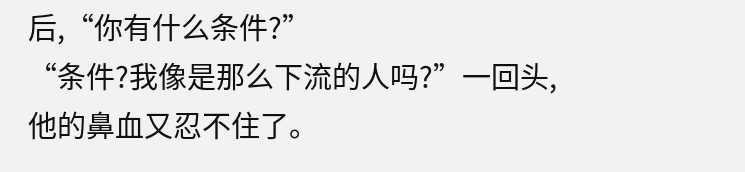后,“你有什么条件?”
“条件?我像是那么下流的人吗?”一回头,他的鼻血又忍不住了。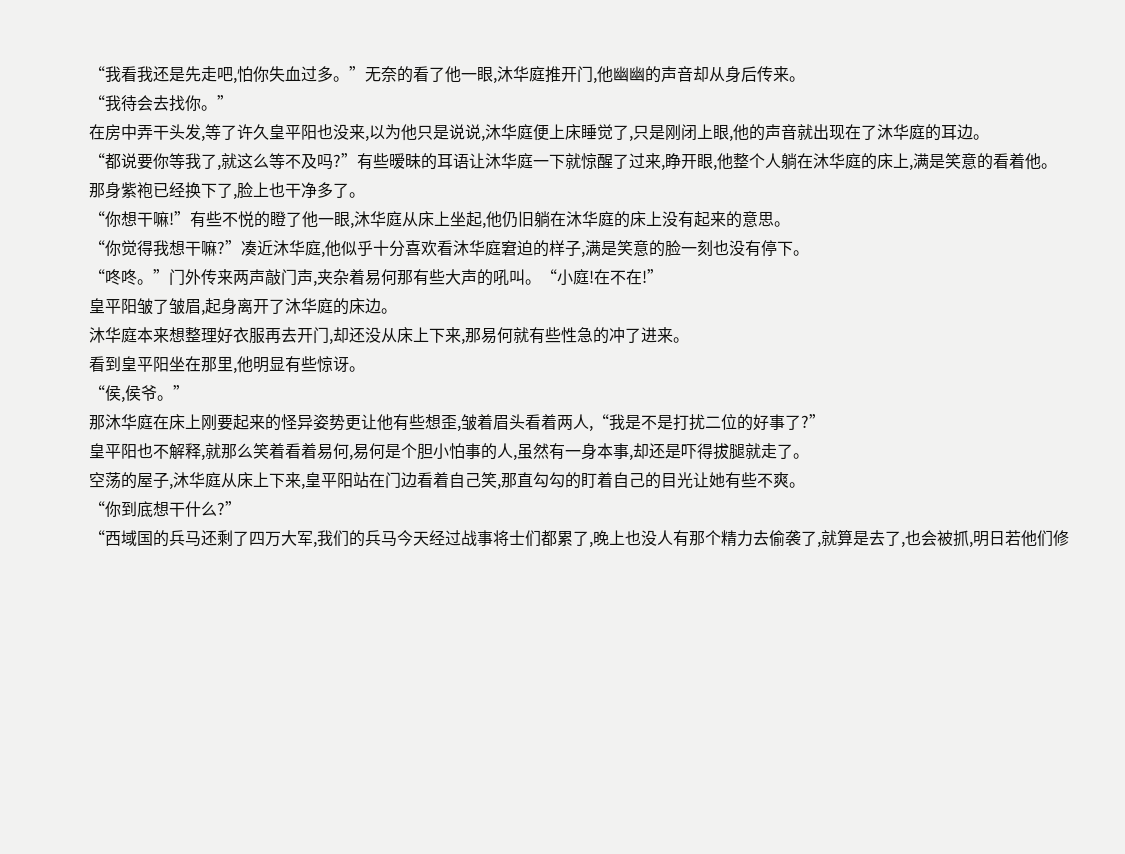“我看我还是先走吧,怕你失血过多。”无奈的看了他一眼,沐华庭推开门,他幽幽的声音却从身后传来。
“我待会去找你。”
在房中弄干头发,等了许久皇平阳也没来,以为他只是说说,沐华庭便上床睡觉了,只是刚闭上眼,他的声音就出现在了沐华庭的耳边。
“都说要你等我了,就这么等不及吗?”有些暧昧的耳语让沐华庭一下就惊醒了过来,睁开眼,他整个人躺在沐华庭的床上,满是笑意的看着他。
那身紫袍已经换下了,脸上也干净多了。
“你想干嘛!”有些不悦的瞪了他一眼,沐华庭从床上坐起,他仍旧躺在沐华庭的床上没有起来的意思。
“你觉得我想干嘛?”凑近沐华庭,他似乎十分喜欢看沐华庭窘迫的样子,满是笑意的脸一刻也没有停下。
“咚咚。”门外传来两声敲门声,夹杂着易何那有些大声的吼叫。“小庭!在不在!”
皇平阳皱了皱眉,起身离开了沐华庭的床边。
沐华庭本来想整理好衣服再去开门,却还没从床上下来,那易何就有些性急的冲了进来。
看到皇平阳坐在那里,他明显有些惊讶。
“侯,侯爷。”
那沐华庭在床上刚要起来的怪异姿势更让他有些想歪,皱着眉头看着两人,“我是不是打扰二位的好事了?”
皇平阳也不解释,就那么笑着看着易何,易何是个胆小怕事的人,虽然有一身本事,却还是吓得拔腿就走了。
空荡的屋子,沐华庭从床上下来,皇平阳站在门边看着自己笑,那直勾勾的盯着自己的目光让她有些不爽。
“你到底想干什么?”
“西域国的兵马还剩了四万大军,我们的兵马今天经过战事将士们都累了,晚上也没人有那个精力去偷袭了,就算是去了,也会被抓,明日若他们修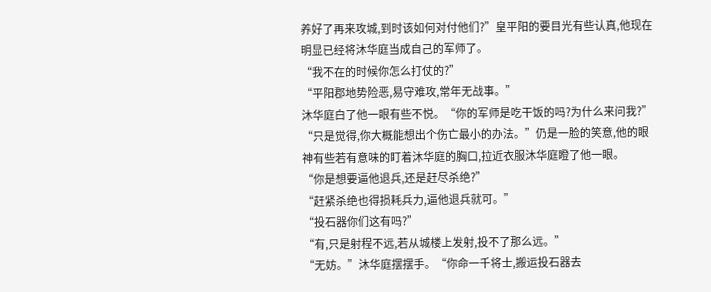养好了再来攻城,到时该如何对付他们?”皇平阳的要目光有些认真,他现在明显已经将沐华庭当成自己的军师了。
“我不在的时候你怎么打仗的?”
“平阳郡地势险恶,易守难攻,常年无战事。”
沐华庭白了他一眼有些不悦。“你的军师是吃干饭的吗?为什么来问我?”
“只是觉得,你大概能想出个伤亡最小的办法。”仍是一脸的笑意,他的眼神有些若有意味的盯着沐华庭的胸口,拉近衣服沐华庭瞪了他一眼。
“你是想要逼他退兵,还是赶尽杀绝?”
“赶紧杀绝也得损耗兵力,逼他退兵就可。”
“投石器你们这有吗?”
“有,只是射程不远,若从城楼上发射,投不了那么远。”
“无妨。”沐华庭摆摆手。“你命一千将士,搬运投石器去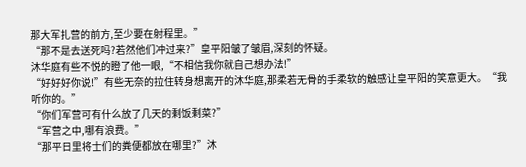那大军扎营的前方,至少要在射程里。”
“那不是去送死吗?若然他们冲过来?”皇平阳皱了皱眉,深刻的怀疑。
沐华庭有些不悦的瞪了他一眼,“不相信我你就自己想办法!”
“好好好你说!”有些无奈的拉住转身想离开的沐华庭,那柔若无骨的手柔软的触感让皇平阳的笑意更大。“我听你的。”
“你们军营可有什么放了几天的剩饭剩菜?”
“军营之中,哪有浪费。”
“那平日里将士们的粪便都放在哪里?”沐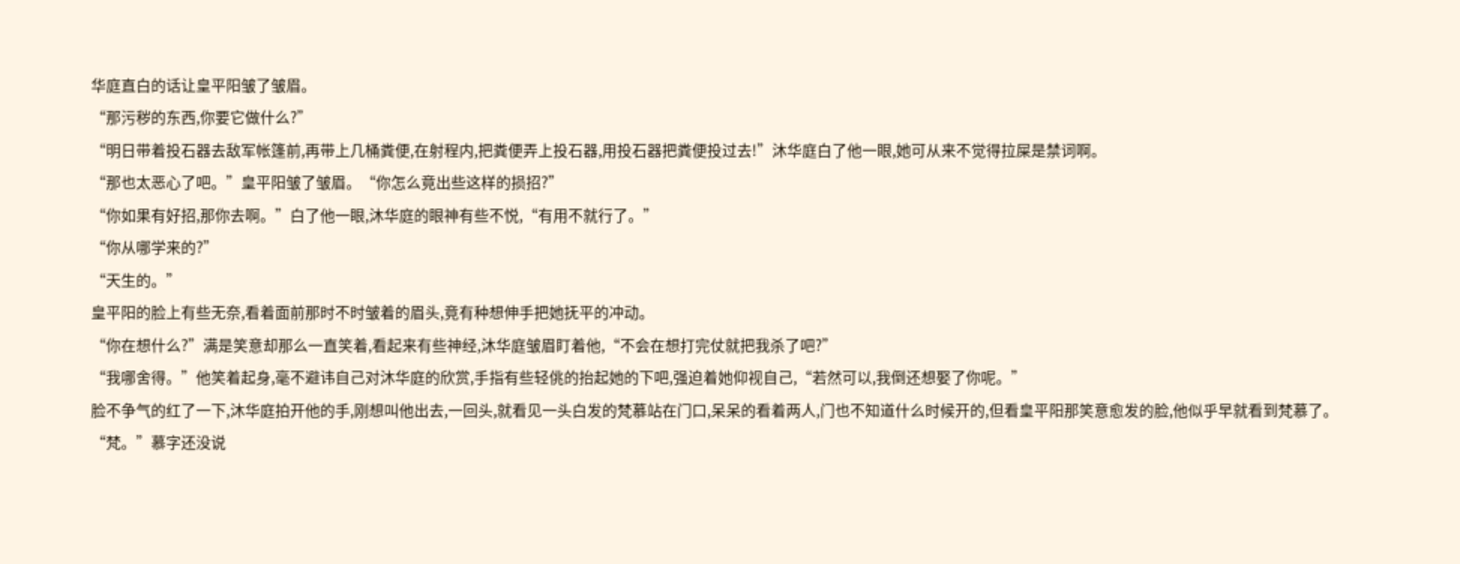华庭直白的话让皇平阳皱了皱眉。
“那污秽的东西,你要它做什么?”
“明日带着投石器去敌军帐篷前,再带上几桶粪便,在射程内,把粪便弄上投石器,用投石器把粪便投过去!”沐华庭白了他一眼,她可从来不觉得拉屎是禁词啊。
“那也太恶心了吧。”皇平阳皱了皱眉。“你怎么竟出些这样的损招?”
“你如果有好招,那你去啊。”白了他一眼,沐华庭的眼神有些不悦,“有用不就行了。”
“你从哪学来的?”
“天生的。”
皇平阳的脸上有些无奈,看着面前那时不时皱着的眉头,竟有种想伸手把她抚平的冲动。
“你在想什么?”满是笑意却那么一直笑着,看起来有些神经,沐华庭皱眉盯着他,“不会在想打完仗就把我杀了吧?”
“我哪舍得。”他笑着起身,毫不避讳自己对沐华庭的欣赏,手指有些轻佻的抬起她的下吧,强迫着她仰视自己,“若然可以,我倒还想娶了你呢。”
脸不争气的红了一下,沐华庭拍开他的手,刚想叫他出去,一回头,就看见一头白发的梵慕站在门口,呆呆的看着两人,门也不知道什么时候开的,但看皇平阳那笑意愈发的脸,他似乎早就看到梵慕了。
“梵。”慕字还没说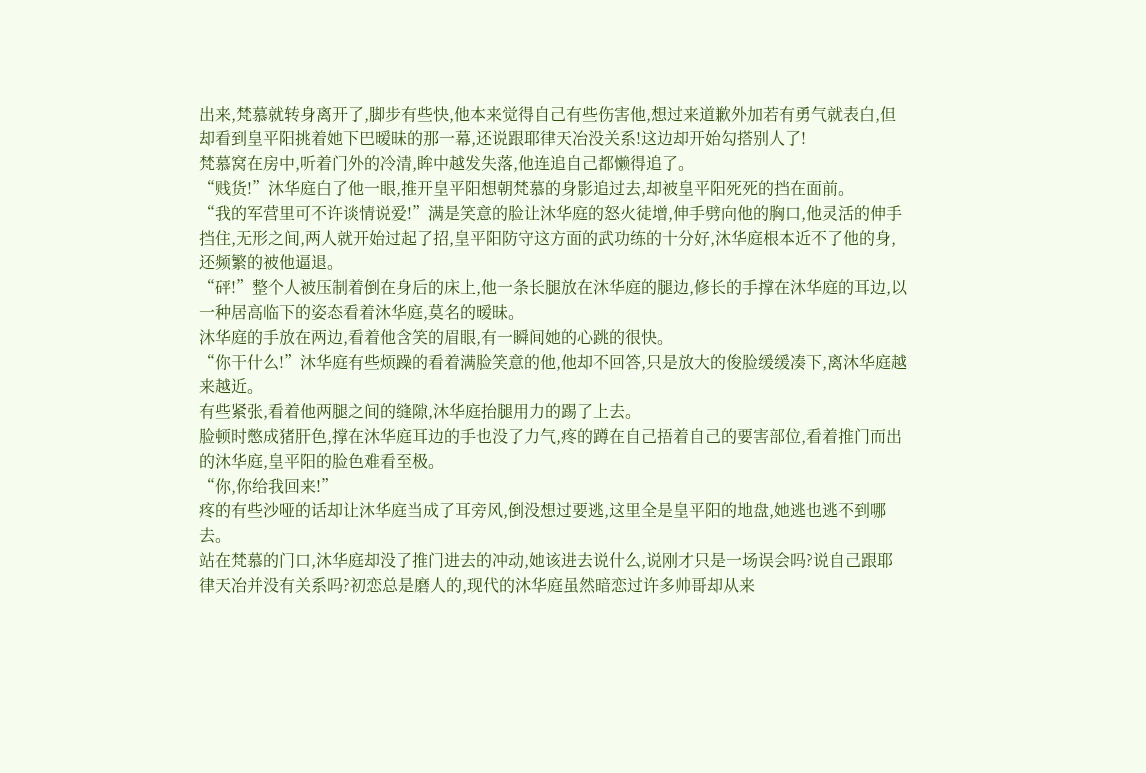出来,梵慕就转身离开了,脚步有些快,他本来觉得自己有些伤害他,想过来道歉外加若有勇气就表白,但却看到皇平阳挑着她下巴暧昧的那一幕,还说跟耶律天冶没关系!这边却开始勾搭别人了!
梵慕窝在房中,听着门外的冷清,眸中越发失落,他连追自己都懒得追了。
“贱货!”沐华庭白了他一眼,推开皇平阳想朝梵慕的身影追过去,却被皇平阳死死的挡在面前。
“我的军营里可不许谈情说爱!”满是笑意的脸让沐华庭的怒火徒增,伸手劈向他的胸口,他灵活的伸手挡住,无形之间,两人就开始过起了招,皇平阳防守这方面的武功练的十分好,沐华庭根本近不了他的身,还频繁的被他逼退。
“砰!”整个人被压制着倒在身后的床上,他一条长腿放在沐华庭的腿边,修长的手撑在沐华庭的耳边,以一种居高临下的姿态看着沐华庭,莫名的暧昧。
沐华庭的手放在两边,看着他含笑的眉眼,有一瞬间她的心跳的很快。
“你干什么!”沐华庭有些烦躁的看着满脸笑意的他,他却不回答,只是放大的俊脸缓缓凑下,离沐华庭越来越近。
有些紧张,看着他两腿之间的缝隙,沐华庭抬腿用力的踢了上去。
脸顿时憋成猪肝色,撑在沐华庭耳边的手也没了力气,疼的蹲在自己捂着自己的要害部位,看着推门而出的沐华庭,皇平阳的脸色难看至极。
“你,你给我回来!”
疼的有些沙哑的话却让沐华庭当成了耳旁风,倒没想过要逃,这里全是皇平阳的地盘,她逃也逃不到哪去。
站在梵慕的门口,沐华庭却没了推门进去的冲动,她该进去说什么,说刚才只是一场误会吗?说自己跟耶律天冶并没有关系吗?初恋总是磨人的,现代的沐华庭虽然暗恋过许多帅哥却从来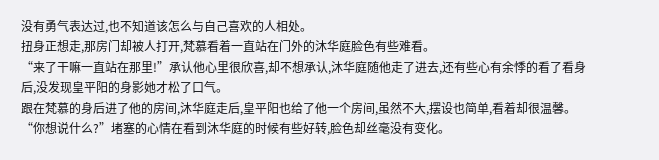没有勇气表达过,也不知道该怎么与自己喜欢的人相处。
扭身正想走,那房门却被人打开,梵慕看着一直站在门外的沐华庭脸色有些难看。
“来了干嘛一直站在那里!”承认他心里很欣喜,却不想承认,沐华庭随他走了进去,还有些心有余悸的看了看身后,没发现皇平阳的身影她才松了口气。
跟在梵慕的身后进了他的房间,沐华庭走后,皇平阳也给了他一个房间,虽然不大,摆设也简单,看着却很温馨。
“你想说什么?”堵塞的心情在看到沐华庭的时候有些好转,脸色却丝毫没有变化。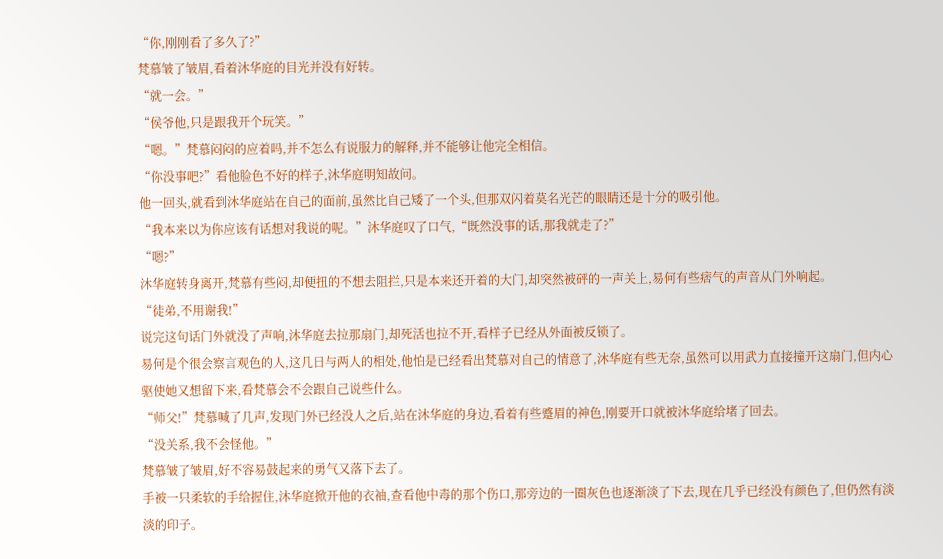“你,刚刚看了多久了?”
梵慕皱了皱眉,看着沐华庭的目光并没有好转。
“就一会。”
“侯爷他,只是跟我开个玩笑。”
“嗯。”梵慕闷闷的应着吗,并不怎么有说服力的解释,并不能够让他完全相信。
“你没事吧?”看他脸色不好的样子,沐华庭明知故问。
他一回头,就看到沐华庭站在自己的面前,虽然比自己矮了一个头,但那双闪着莫名光芒的眼睛还是十分的吸引他。
“我本来以为你应该有话想对我说的呢。”沐华庭叹了口气,“既然没事的话,那我就走了?”
“嗯?”
沐华庭转身离开,梵慕有些闷,却便扭的不想去阻拦,只是本来还开着的大门,却突然被砰的一声关上,易何有些痞气的声音从门外响起。
“徒弟,不用谢我!”
说完这句话门外就没了声响,沐华庭去拉那扇门,却死活也拉不开,看样子已经从外面被反锁了。
易何是个很会察言观色的人,这几日与两人的相处,他怕是已经看出梵慕对自己的情意了,沐华庭有些无奈,虽然可以用武力直接撞开这扇门,但内心驱使她又想留下来,看梵慕会不会跟自己说些什么。
“师父!”梵慕喊了几声,发现门外已经没人之后,站在沐华庭的身边,看着有些蹙眉的神色,刚要开口就被沐华庭给堵了回去。
“没关系,我不会怪他。”
梵慕皱了皱眉,好不容易鼓起来的勇气又落下去了。
手被一只柔软的手给握住,沐华庭掀开他的衣袖,查看他中毒的那个伤口,那旁边的一圈灰色也逐渐淡了下去,现在几乎已经没有颜色了,但仍然有淡淡的印子。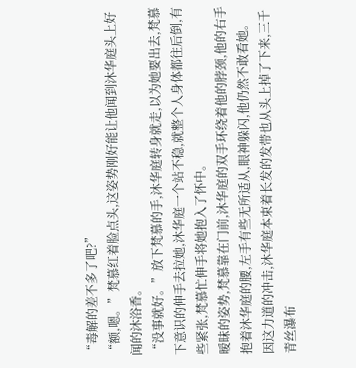“毒解的差不多了吧?”
“额,嗯。”梵慕红着脸点头,这姿势刚好能让他闻到沐华庭头上好闻的沐浴香。
“没事就好。”放下梵慕的手,沐华庭转身就走,以为她要出去,梵慕下意识的伸手去拉她,沐华庭一个站不稳,就整个人身体都往后倒,有些紧张,梵慕忙伸手将她抱入了怀中。
暧昧的姿势,梵慕靠在门前,沐华庭的双手环绕着他的脖颈,他的右手抱着沐华庭的腰,左手有些无所适从,眼神躲闪,他仍然不敢看她。
因这力道的冲击,沐华庭本束着长发的发带也从头上掉了下来,三千青丝瀑布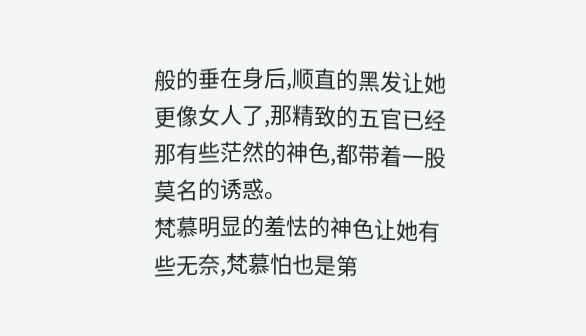般的垂在身后,顺直的黑发让她更像女人了,那精致的五官已经那有些茫然的神色,都带着一股莫名的诱惑。
梵慕明显的羞怯的神色让她有些无奈,梵慕怕也是第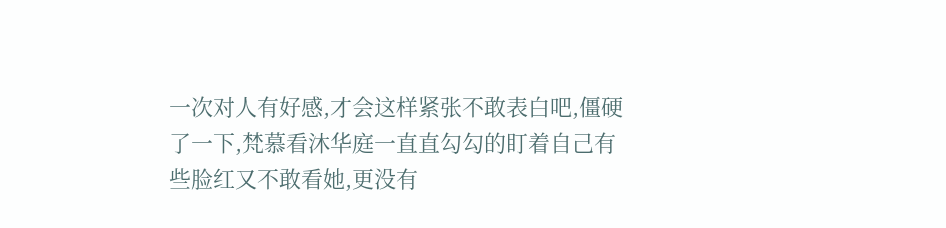一次对人有好感,才会这样紧张不敢表白吧,僵硬了一下,梵慕看沐华庭一直直勾勾的盯着自己有些脸红又不敢看她,更没有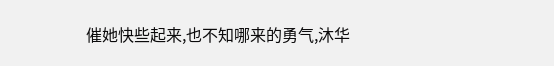催她快些起来,也不知哪来的勇气,沐华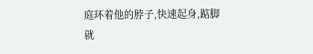庭环着他的脖子,快速起身,踮脚就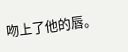吻上了他的唇。